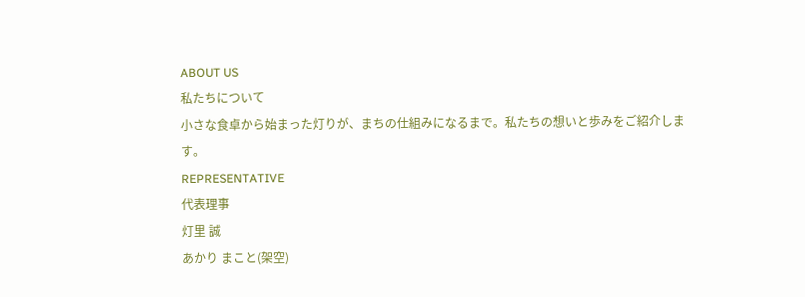ABOUT US
私たちについて
小さな食卓から始まった灯りが、まちの仕組みになるまで。私たちの想いと歩みをご紹介します。
REPRESENTATIVE
代表理事
灯里 誠
あかり まこと(架空)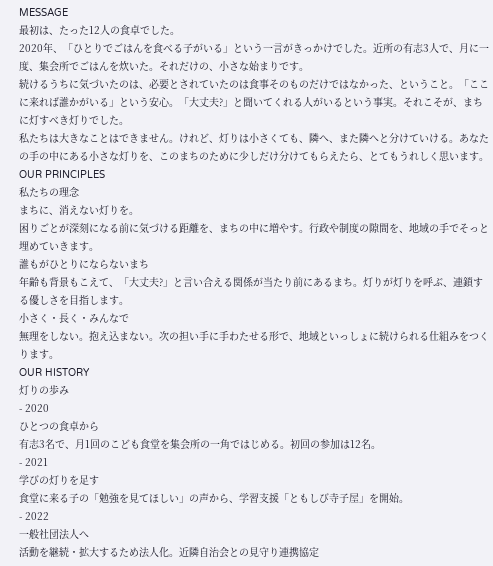MESSAGE
最初は、たった12人の食卓でした。
2020年、「ひとりでごはんを食べる子がいる」という一言がきっかけでした。近所の有志3人で、月に一度、集会所でごはんを炊いた。それだけの、小さな始まりです。
続けるうちに気づいたのは、必要とされていたのは食事そのものだけではなかった、ということ。「ここに来れば誰かがいる」という安心。「大丈夫?」と聞いてくれる人がいるという事実。それこそが、まちに灯すべき灯りでした。
私たちは大きなことはできません。けれど、灯りは小さくても、隣へ、また隣へと分けていける。あなたの手の中にある小さな灯りを、このまちのために少しだけ分けてもらえたら、とてもうれしく思います。
OUR PRINCIPLES
私たちの理念
まちに、消えない灯りを。
困りごとが深刻になる前に気づける距離を、まちの中に増やす。行政や制度の隙間を、地域の手でそっと埋めていきます。
誰もがひとりにならないまち
年齢も背景もこえて、「大丈夫?」と言い合える関係が当たり前にあるまち。灯りが灯りを呼ぶ、連鎖する優しさを目指します。
小さく・長く・みんなで
無理をしない。抱え込まない。次の担い手に手わたせる形で、地域といっしょに続けられる仕組みをつくります。
OUR HISTORY
灯りの歩み
- 2020
ひとつの食卓から
有志3名で、月1回のこども食堂を集会所の一角ではじめる。初回の参加は12名。
- 2021
学びの灯りを足す
食堂に来る子の「勉強を見てほしい」の声から、学習支援「ともしび寺子屋」を開始。
- 2022
一般社団法人へ
活動を継続・拡大するため法人化。近隣自治会との見守り連携協定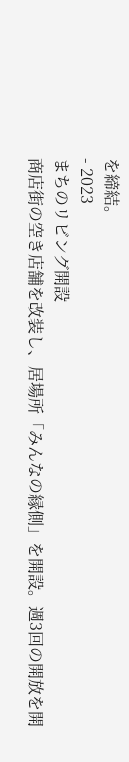を締結。
- 2023
まちのリビング開設
商店街の空き店舗を改装し、居場所「みんなの縁側」を開設。週3回の開放を開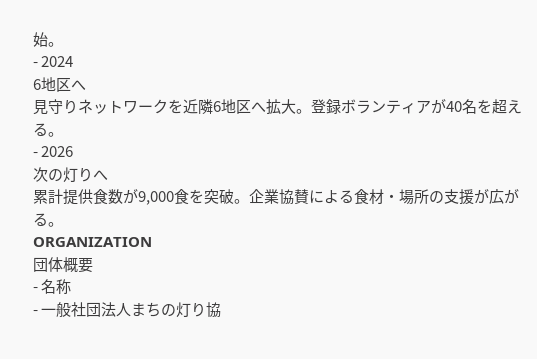始。
- 2024
6地区へ
見守りネットワークを近隣6地区へ拡大。登録ボランティアが40名を超える。
- 2026
次の灯りへ
累計提供食数が9,000食を突破。企業協賛による食材・場所の支援が広がる。
ORGANIZATION
団体概要
- 名称
- 一般社団法人まちの灯り協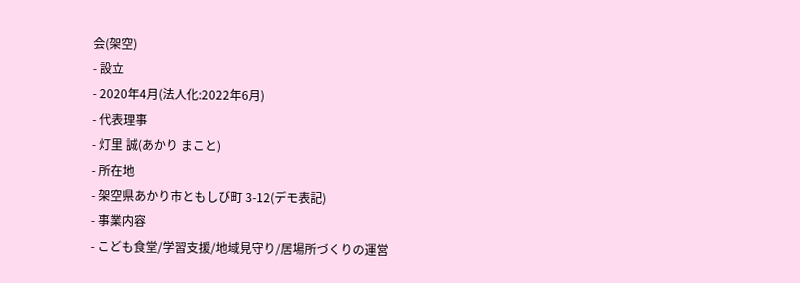会(架空)
- 設立
- 2020年4月(法人化:2022年6月)
- 代表理事
- 灯里 誠(あかり まこと)
- 所在地
- 架空県あかり市ともしび町 3-12(デモ表記)
- 事業内容
- こども食堂/学習支援/地域見守り/居場所づくりの運営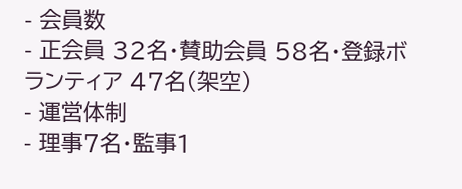- 会員数
- 正会員 32名・賛助会員 58名・登録ボランティア 47名(架空)
- 運営体制
- 理事7名・監事1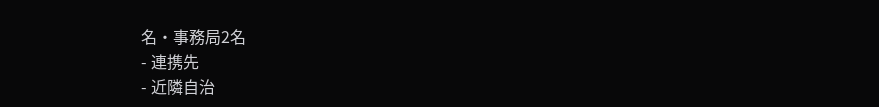名・事務局2名
- 連携先
- 近隣自治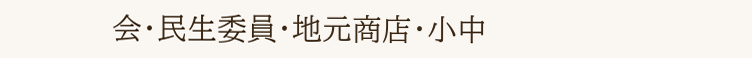会・民生委員・地元商店・小中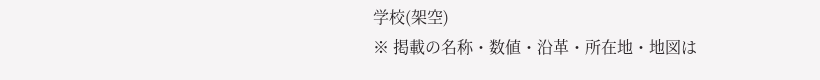学校(架空)
※ 掲載の名称・数値・沿革・所在地・地図は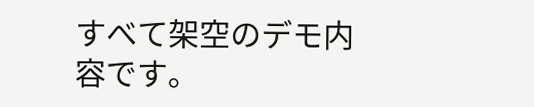すべて架空のデモ内容です。